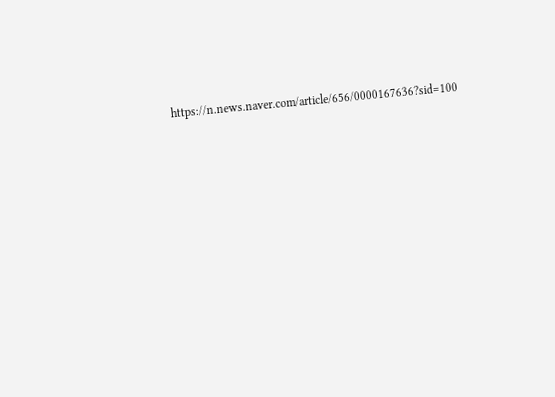https://n.news.naver.com/article/656/0000167636?sid=100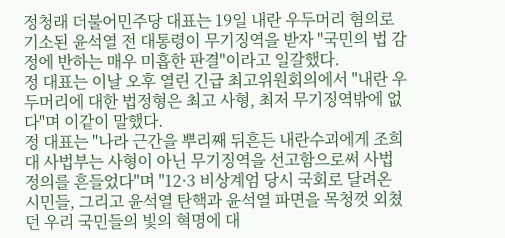정청래 더불어민주당 대표는 19일 내란 우두머리 혐의로 기소된 윤석열 전 대통령이 무기징역을 받자 "국민의 법 감정에 반하는 매우 미흡한 판결"이라고 일갈했다.
정 대표는 이날 오후 열린 긴급 최고위원회의에서 "내란 우두머리에 대한 법정형은 최고 사형, 최저 무기징역밖에 없다"며 이같이 말했다.
정 대표는 "나라 근간을 뿌리째 뒤흔든 내란수괴에게 조희대 사법부는 사형이 아닌 무기징역을 선고함으로써 사법 정의를 흔들었다"며 "12·3 비상계엄 당시 국회로 달려온 시민들, 그리고 윤석열 탄핵과 윤석열 파면을 목청껏 외쳤던 우리 국민들의 빛의 혁명에 대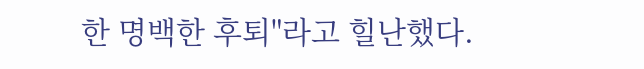한 명백한 후퇴"라고 힐난했다.